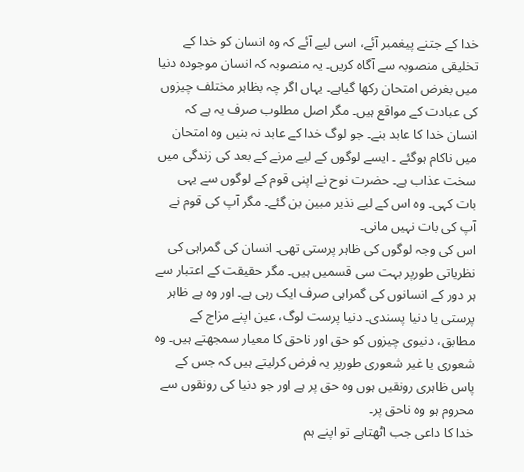خدا کے جتنے پیغمبر آئے، اسی لیے آئے کہ وہ انسان کو خدا کے تخلیقی منصوبہ سے آگاہ کریں۔ یہ منصوبہ کہ انسان موجودہ دنیا میں بغرض امتحان رکھا گیاہے۔ یہاں اگر چہ بظاہر مختلف چیزوں کی عبادت کے مواقع ہیں۔ مگر اصل مطلوب صرف یہ ہے کہ انسان خدا کا عابد بنے۔ جو لوگ خدا کے عابد نہ بنیں وہ امتحان میں ناکام ہوگئے ۔ ایسے لوگوں کے لیے مرنے کے بعد کی زندگی میں سخت عذاب ہے۔ حضرت نوح نے اپنی قوم کے لوگوں سے یہی بات کہی۔ وہ اس کے لیے نذیر مبین بن گئے۔ مگر آپ کی قوم نے آپ کی بات نہیں مانی۔
اس کی وجہ لوگوں کی ظاہر پرستی تھی۔ انسان کی گمراہی کی نظریاتی طورپر بہت سی قسمیں ہیں۔ مگر حقیقت کے اعتبار سے ہر دور کے انسانوں کی گمراہی صرف ایک رہی ہے۔ اور وہ ہے ظاہر پرستی یا دنیا پسندی۔ دنیا پرست لوگ، عین اپنے مزاج کے مطابق، دنیوی چیزوں کو حق اور ناحق کا معیار سمجھتے ہیں۔ وہ شعوری یا غیر شعوری طورپر یہ فرض کرلیتے ہیں کہ جس کے پاس ظاہری رونقیں ہوں وہ حق پر ہے اور جو دنیا کی رونقوں سے محروم ہو وہ ناحق پر۔
خدا کا داعی جب اٹھتاہے تو اپنے ہم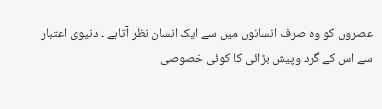عصروں کو وہ صرف انسانوں میں سے ایک انسان نظر آتاہے ۔ دنیوی اعتبار سے اس کے گرد وپیش بڑائی کا کوئی خصوصی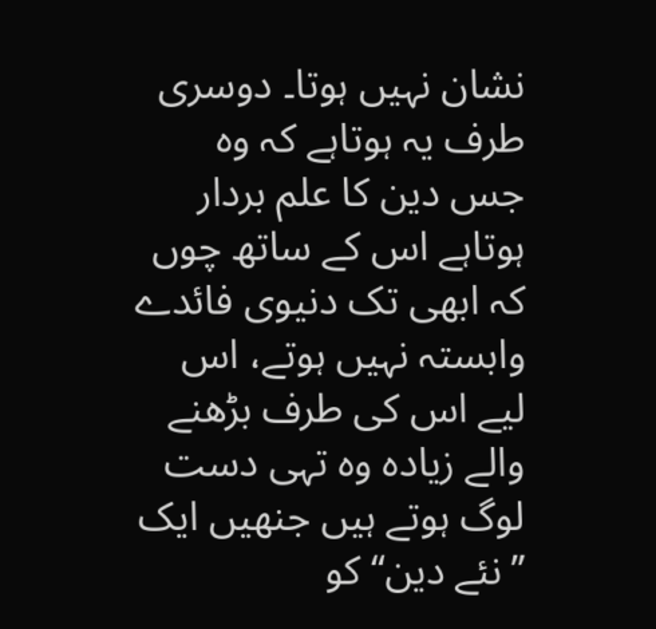نشان نہیں ہوتا۔ دوسری طرف یہ ہوتاہے کہ وہ جس دین کا علم بردار ہوتاہے اس کے ساتھ چوں کہ ابھی تک دنیوی فائدے وابستہ نہیں ہوتے، اس لیے اس کی طرف بڑھنے والے زیادہ وہ تہی دست لوگ ہوتے ہیں جنھیں ایک ’’نئے دین‘‘ کو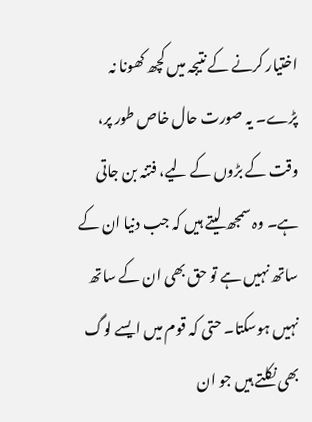اختیار کرنے کے نتیجہ میں کچھ کھونا نہ پڑے۔ یہ صورت حال خاص طور پر، وقت کے بڑوں کے لیے، فتنہ بن جاتی ہے۔ وہ سمجھ لیتے ہیں کہ جب دنیا ان کے ساتھ نہیں ہے تو حق بھی ان کے ساتھ نہیں ہوسکتا۔ حتی کہ قوم میں ایسے لوگ بھی نکلتے ہیں جو ان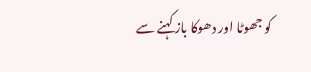کو جھوٹا اور دھوکا باز کہنے سے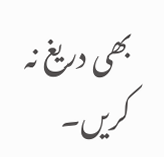بھی دریغ نہ کریں۔